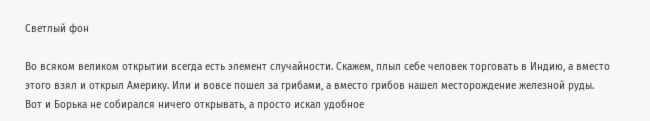Светлый фон

Во всяком великом открытии всегда есть элемент случайности. Скажем, плыл себе человек торговать в Индию, а вместо этого взял и открыл Америку. Или и вовсе пошел за грибами, а вместо грибов нашел месторождение железной руды. Вот и Борька не собирался ничего открывать, а просто искал удобное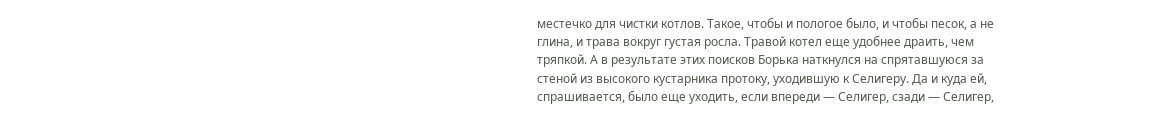местечко для чистки котлов. Такое, чтобы и пологое было, и чтобы песок, а не глина, и трава вокруг густая росла. Травой котел еще удобнее драить, чем тряпкой. А в результате этих поисков Борька наткнулся на спрятавшуюся за стеной из высокого кустарника протоку, уходившую к Селигеру. Да и куда ей, спрашивается, было еще уходить, если впереди — Селигер, сзади — Селигер,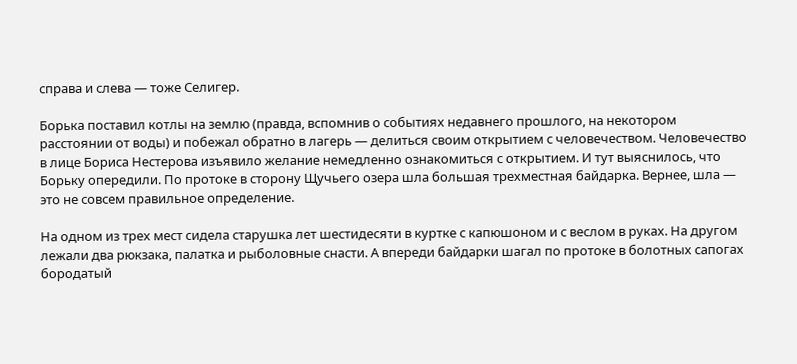справа и слева — тоже Селигер.

Борька поставил котлы на землю (правда, вспомнив о событиях недавнего прошлого, на некотором расстоянии от воды) и побежал обратно в лагерь — делиться своим открытием с человечеством. Человечество в лице Бориса Нестерова изъявило желание немедленно ознакомиться с открытием. И тут выяснилось, что Борьку опередили. По протоке в сторону Щучьего озера шла большая трехместная байдарка. Вернее, шла — это не совсем правильное определение.

На одном из трех мест сидела старушка лет шестидесяти в куртке с капюшоном и с веслом в руках. На другом лежали два рюкзака, палатка и рыболовные снасти. А впереди байдарки шагал по протоке в болотных сапогах бородатый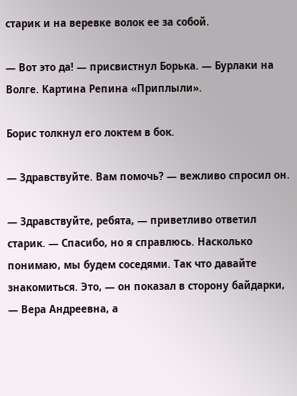старик и на веревке волок ее за собой.

— Вот это да! — присвистнул Борька. — Бурлаки на Волге. Картина Репина «Приплыли».

Борис толкнул его локтем в бок.

— Здравствуйте. Вам помочь? — вежливо спросил он.

— Здравствуйте, ребята, — приветливо ответил старик. — Спасибо, но я справлюсь. Насколько понимаю, мы будем соседями. Так что давайте знакомиться. Это, — он показал в сторону байдарки, — Вера Андреевна, а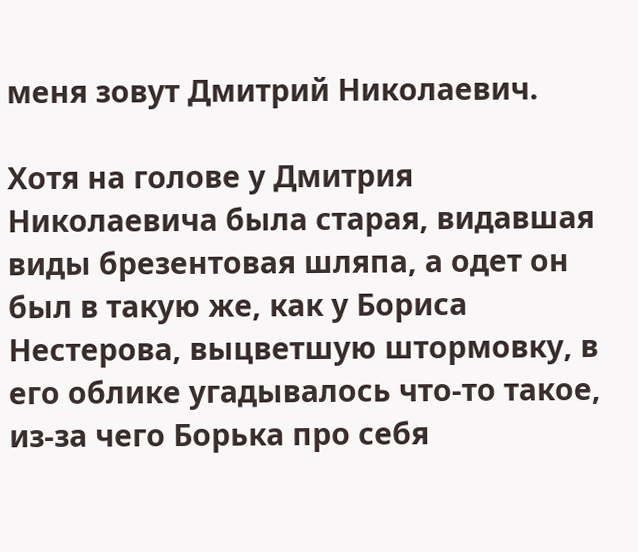меня зовут Дмитрий Николаевич.

Хотя на голове у Дмитрия Николаевича была старая, видавшая виды брезентовая шляпа, а одет он был в такую же, как у Бориса Нестерова, выцветшую штормовку, в его облике угадывалось что-то такое, из-за чего Борька про себя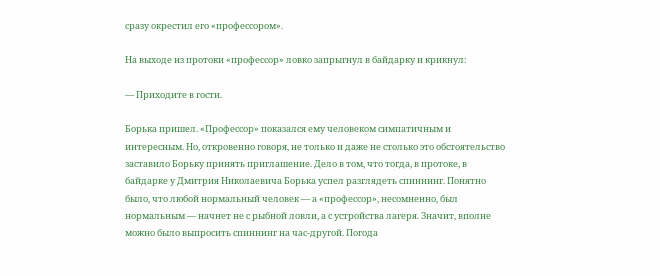сразу окрестил его «профессором».

На выходе из протоки «профессор» ловко запрыгнул в байдарку и крикнул:

— Приходите в гости.

Борька пришел. «Профессор» показался ему человеком симпатичным и интересным. Но, откровенно говоря, не только и даже не столько это обстоятельство заставило Борьку принять приглашение. Дело в том, что тогда, в протоке, в байдарке у Дмитрия Николаевича Борька успел разглядеть спиннинг. Понятно было, что любой нормальный человек — а «профессор», несомненно, был нормальным — начнет не с рыбной ловли, а с устройства лагеря. Значит, вполне можно было выпросить спиннинг на час-другой. Погода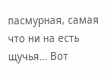пасмурная, самая что ни на есть щучья… Вот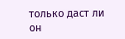только даст ли он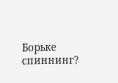Борьке спиннинг?